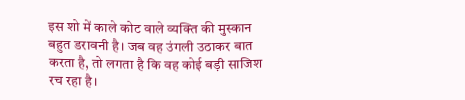इस शो में काले कोट वाले व्यक्ति की मुस्कान बहुत डरावनी है। जब वह उंगली उठाकर बात करता है, तो लगता है कि वह कोई बड़ी साजिश रच रहा है।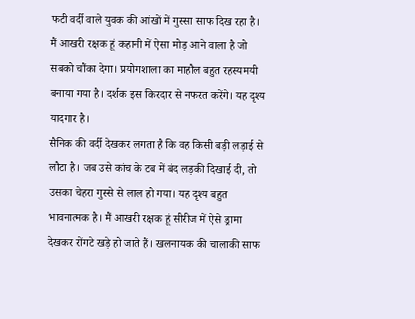फटी वर्दी वाले युवक की आंखों में गुस्सा साफ दिख रहा है। मैं आखरी रक्षक हूं कहानी में ऐसा मोड़ आने वाला है जो सबको चौंका देगा। प्रयोगशाला का माहौल बहुत रहस्यमयी बनाया गया है। दर्शक इस किरदार से नफरत करेंगे। यह दृश्य यादगार है।
सैनिक की वर्दी देखकर लगता है कि वह किसी बड़ी लड़ाई से लौटा है। जब उसे कांच के टब में बंद लड़की दिखाई दी, तो उसका चेहरा गुस्से से लाल हो गया। यह दृश्य बहुत भावनात्मक है। मैं आखरी रक्षक हूं सीरीज में ऐसे ड्रामा देखकर रोंगटे खड़े हो जाते हैं। खलनायक की चालाकी साफ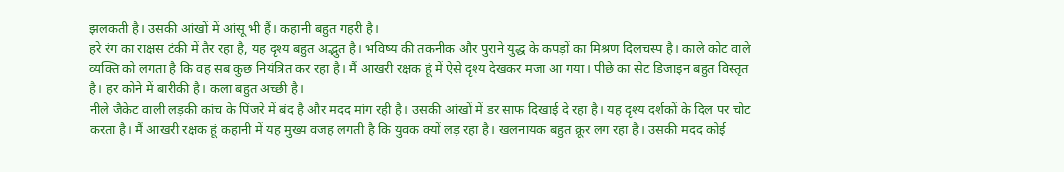झलकती है। उसकी आंखों में आंसू भी हैं। कहानी बहुत गहरी है।
हरे रंग का राक्षस टंकी में तैर रहा है, यह दृश्य बहुत अद्भुत है। भविष्य की तकनीक और पुराने युद्ध के कपड़ों का मिश्रण दिलचस्प है। काले कोट वाले व्यक्ति को लगता है कि वह सब कुछ नियंत्रित कर रहा है। मैं आखरी रक्षक हूं में ऐसे दृश्य देखकर मजा आ गया। पीछे का सेट डिजाइन बहुत विस्तृत है। हर कोने में बारीकी है। कला बहुत अच्छी है।
नीले जैकेट वाली लड़की कांच के पिंजरे में बंद है और मदद मांग रही है। उसकी आंखों में डर साफ दिखाई दे रहा है। यह दृश्य दर्शकों के दिल पर चोट करता है। मैं आखरी रक्षक हूं कहानी में यह मुख्य वजह लगती है कि युवक क्यों लड़ रहा है। खलनायक बहुत क्रूर लग रहा है। उसकी मदद कोई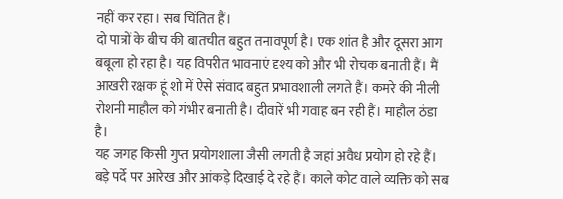नहीं कर रहा। सब चिंतित हैं।
दो पात्रों के बीच की बातचीत बहुत तनावपूर्ण है। एक शांत है और दूसरा आग बबूला हो रहा है। यह विपरीत भावनाएं दृश्य को और भी रोचक बनाती हैं। मैं आखरी रक्षक हूं शो में ऐसे संवाद बहुत प्रभावशाली लगते हैं। कमरे की नीली रोशनी माहौल को गंभीर बनाती है। दीवारें भी गवाह बन रही हैं। माहौल ठंडा है।
यह जगह किसी गुप्त प्रयोगशाला जैसी लगती है जहां अवैध प्रयोग हो रहे हैं। बड़े पर्दे पर आरेख और आंकड़े दिखाई दे रहे हैं। काले कोट वाले व्यक्ति को सब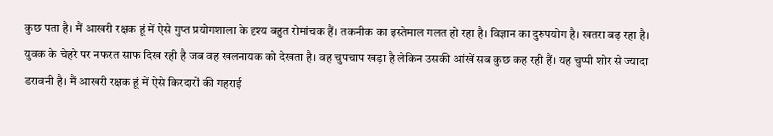कुछ पता है। मैं आखरी रक्षक हूं में ऐसे गुप्त प्रयोगशाला के दृश्य बहुत रोमांचक हैं। तकनीक का इस्तेमाल गलत हो रहा है। विज्ञान का दुरुपयोग है। खतरा बढ़ रहा है।
युवक के चेहरे पर नफरत साफ दिख रही है जब वह खलनायक को देखता है। वह चुपचाप खड़ा है लेकिन उसकी आंखें सब कुछ कह रही हैं। यह चुप्पी शोर से ज्यादा डरावनी है। मैं आखरी रक्षक हूं में ऐसे किरदारों की गहराई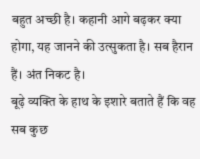बहुत अच्छी है। कहानी आगे बढ़कर क्या होगा, यह जानने की उत्सुकता है। सब हैरान हैं। अंत निकट है।
बूढ़े व्यक्ति के हाथ के इशारे बताते हैं कि वह सब कुछ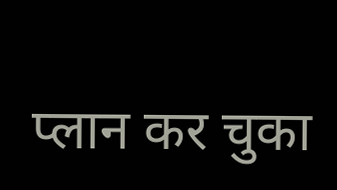प्लान कर चुका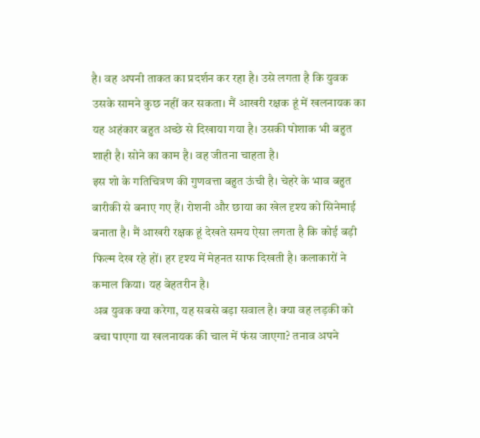है। वह अपनी ताकत का प्रदर्शन कर रहा है। उसे लगता है कि युवक उसके सामने कुछ नहीं कर सकता। मैं आखरी रक्षक हूं में खलनायक का यह अहंकार बहुत अच्छे से दिखाया गया है। उसकी पोशाक भी बहुत शाही है। सोने का काम है। वह जीतना चाहता है।
इस शो के गतिचित्रण की गुणवत्ता बहुत ऊंची है। चेहरे के भाव बहुत बारीकी से बनाए गए हैं। रोशनी और छाया का खेल दृश्य को सिनेमाई बनाता है। मैं आखरी रक्षक हूं देखते समय ऐसा लगता है कि कोई बड़ी फिल्म देख रहे हों। हर दृश्य में मेहनत साफ दिखती है। कलाकारों ने कमाल किया। यह बेहतरीन है।
अब युवक क्या करेगा, यह सबसे बड़ा सवाल है। क्या वह लड़की को बचा पाएगा या खलनायक की चाल में फंस जाएगा? तनाव अपने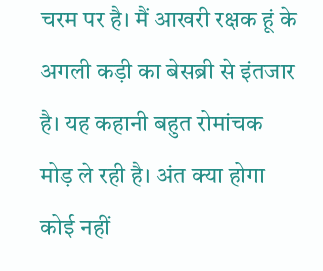चरम पर है। मैं आखरी रक्षक हूं के अगली कड़ी का बेसब्री से इंतजार है। यह कहानी बहुत रोमांचक मोड़ ले रही है। अंत क्या होगा कोई नहीं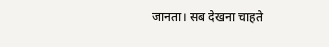जानता। सब देखना चाहते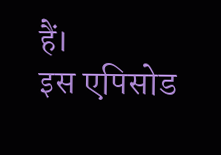हैं।
इस एपिसोड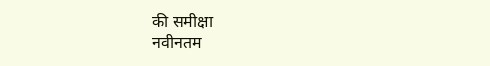की समीक्षा
नवीनतम